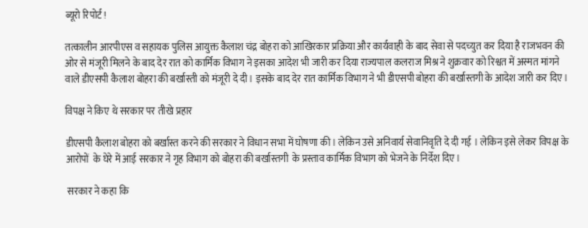ब्यूरो रिपोर्ट!

तत्कालीन आरपीएस व सहायक पुलिस आयुक्त कैलाश चंद्र बोहरा को आखिरकार प्रक्रिया और कार्यवाही के बाद सेवा से पदच्युत कर दिया है राजभवन की ओर से मंजूरी मिलने के बाद देर रात को कार्मिक विभाग ने इसका आदेश भी जारी कर दिया राज्यपाल कलराज मिश्र ने शुक्रवार को रिश्वत में अस्मत मांगने वाले डीएसपी कैलाश बोहरा की बर्खास्ती को मंजूरी दे दी। इसके बाद देर रात कार्मिक विभाग ने भी डीएसपी बोहरा की बर्खास्तगी के आदेश जारी कर दिए।

विपक्ष ने किए थे सरकार पर तीखे प्रहार

डीएसपी कैलाश बोहरा को बर्खास्त करने की सरकार ने विधान सभा में घोषणा की। लेकिन उसे अनिवार्य सेवानिवृति दे दी गई । लेकिन इसे लेकर विपक्ष के आरोपों  के घेरे में आई सरकार ने गृह विभाग को बोहरा की बर्खास्तगी  के प्रस्ताव कार्मिक विभाग को भेजने के निर्देश दिए।

 सरकार ने कहा कि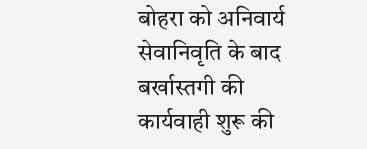बोहरा को अनिवार्य सेवानिवृति के बाद बर्खास्तगी की कार्यवाही शुरू की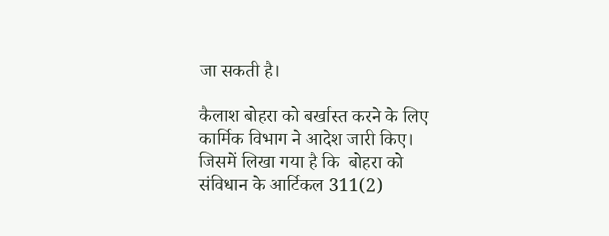जा सकती है।

कैलाश बोहरा को बर्खास्त करने के लिए कार्मिक विभाग ने आदेश जारी किए। जिसमें लिखा गया है कि  बोहरा को संविधान के आर्टिकल 311(2)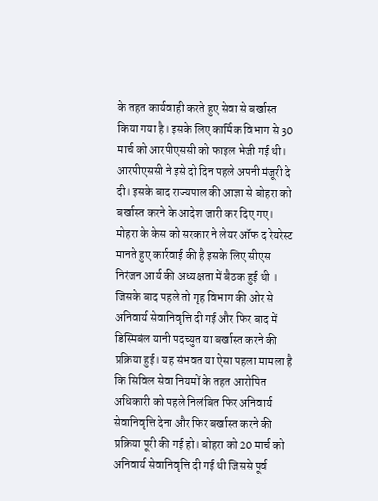के तहत कार्यवाही करते हुए सेवा से बर्खास्त किया गया है। इसके लिए कार्मिक विभाग से 30 मार्च को आरपीएससी को फाइल भेजी गई थी। आरपीएससी ने इसे दो दिन पहले अपनी मंजूरी दे दी। इसके बाद राज्यपाल की आज्ञा से बोहरा को बर्खास्त करने के आदेश जारी कर दिए गए। मोहरा के केस को सरकार ने लेयर ऑफ द रेयरेस्ट मानते हुए कार्रवाई की है इसके लिए सीएस निरंजन आर्य की अध्यक्षता में बैठक हुई थी । जिसके बाद पहले तो गृह विभाग की ओर से अनिवार्य सेवानिवृत्ति दी गई और फिर बाद में डिस्मिबंल यानी पदच्युत या बर्खास्त करने की प्रक्रिया हुई। यह संभवत या ऐसा पहला मामला है कि सिविल सेवा नियमों के तहत आरोपित अधिकारी को पहले निलंबित फिर अनिवार्य सेवानिवृत्ति देना और फिर बर्खास्त करने की प्रक्रिया पूरी की गई हो। बोहरा को 20 मार्च को अनिवार्य सेवानिवृत्ति दी गई थी जिससे पूर्व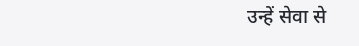उन्हें सेवा से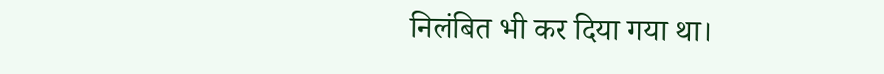निलंबित भी कर दिया गया था।